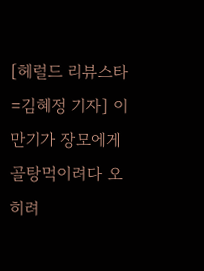[헤럴드 리뷰스타=김혜정 기자] 이만기가 장모에게 골탕먹이려다 오히려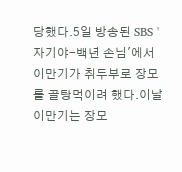당했다.5일 방송된 SBS '자기야-백년 손님'에서 이만기가 취두부로 장모를 골탕먹이려 했다.이날 이만기는 장모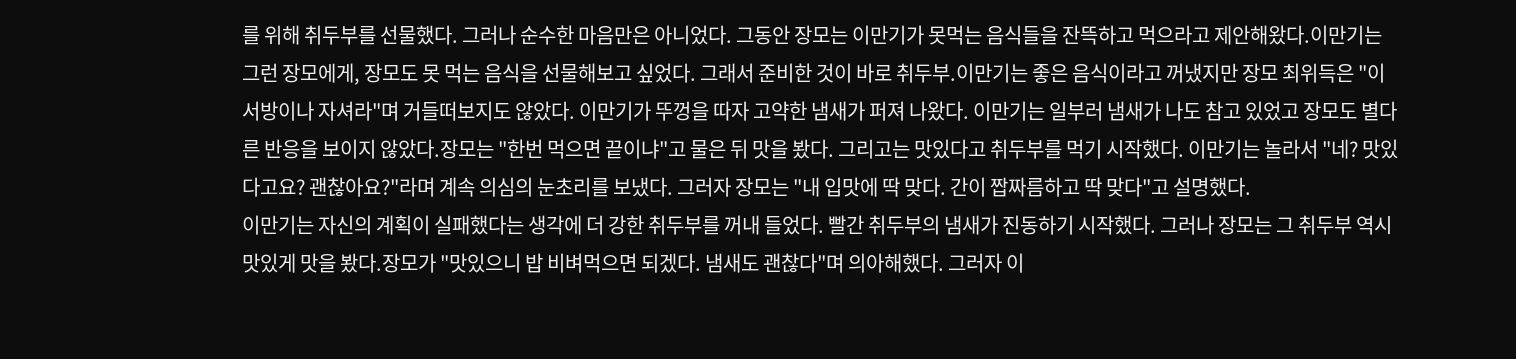를 위해 취두부를 선물했다. 그러나 순수한 마음만은 아니었다. 그동안 장모는 이만기가 못먹는 음식들을 잔뜩하고 먹으라고 제안해왔다.이만기는 그런 장모에게, 장모도 못 먹는 음식을 선물해보고 싶었다. 그래서 준비한 것이 바로 취두부.이만기는 좋은 음식이라고 꺼냈지만 장모 최위득은 "이서방이나 자셔라"며 거들떠보지도 않았다. 이만기가 뚜껑을 따자 고약한 냄새가 퍼져 나왔다. 이만기는 일부러 냄새가 나도 참고 있었고 장모도 별다른 반응을 보이지 않았다.장모는 "한번 먹으면 끝이냐"고 물은 뒤 맛을 봤다. 그리고는 맛있다고 취두부를 먹기 시작했다. 이만기는 놀라서 "네? 맛있다고요? 괜찮아요?"라며 계속 의심의 눈초리를 보냈다. 그러자 장모는 "내 입맛에 딱 맞다. 간이 짭짜름하고 딱 맞다"고 설명했다.
이만기는 자신의 계획이 실패했다는 생각에 더 강한 취두부를 꺼내 들었다. 빨간 취두부의 냄새가 진동하기 시작했다. 그러나 장모는 그 취두부 역시 맛있게 맛을 봤다.장모가 "맛있으니 밥 비벼먹으면 되겠다. 냄새도 괜찮다"며 의아해했다. 그러자 이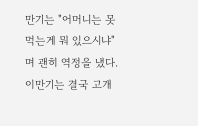만기는 "어머니는 못 먹는게 뭐 있으시냐"며 괜히 역정을 냈다. 이만기는 결국 고개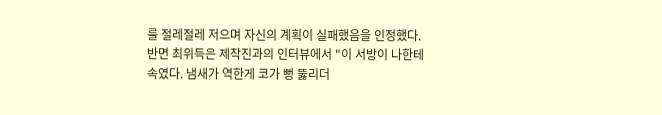를 절레절레 저으며 자신의 계획이 실패했음을 인정했다.반면 최위득은 제작진과의 인터뷰에서 "이 서방이 나한테 속였다. 냄새가 역한게 코가 뻥 뚫리더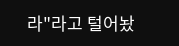라"라고 털어놨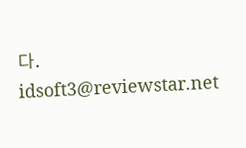다. idsoft3@reviewstar.net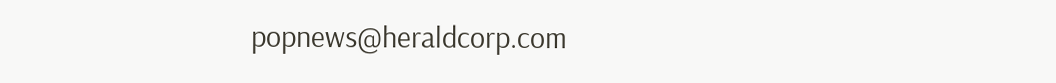popnews@heraldcorp.com